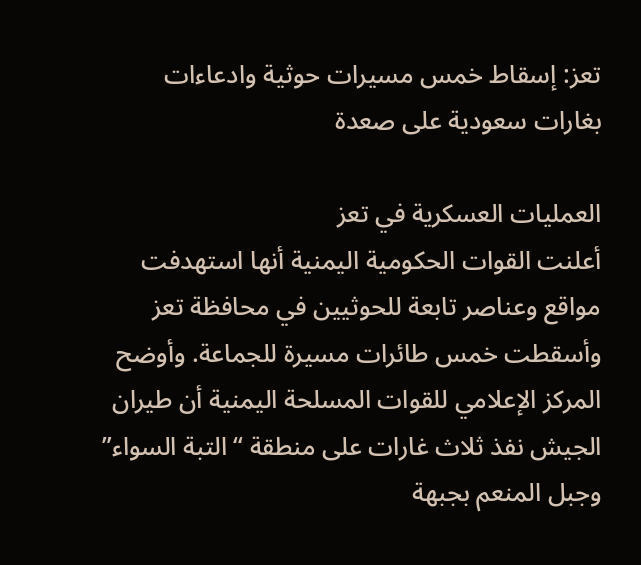تعز: إسقاط خمس مسيرات حوثية وادعاءات بغارات سعودية على صعدة

العمليات العسكرية في تعز
أعلنت القوات الحكومية اليمنية أنها استهدفت مواقع وعناصر تابعة للحوثيين في محافظة تعز وأسقطت خمس طائرات مسيرة للجماعة. وأوضح المركز الإعلامي للقوات المسلحة اليمنية أن طيران الجيش نفذ ثلاث غارات على منطقة “التبة السواء” وجبل المنعم بجبهة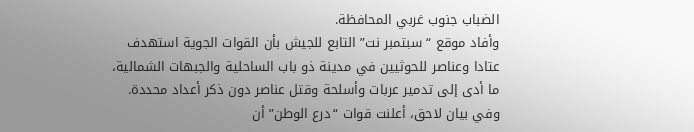الضباب جنوب غربي المحافظة.
وأفاد موقع “سبتمبر نت” التابع للجيش بأن القوات الجوية استهدف عتادا وعناصر للحوثيين في مدينة ذو باب الساحلية والجبهات الشمالية، ما أدى إلى تدمير عربات وأسلحة وقتل عناصر دون ذكر أعداد محددة.
وفي بيان لاحق، أعلنت قوات “درع الوطن” أن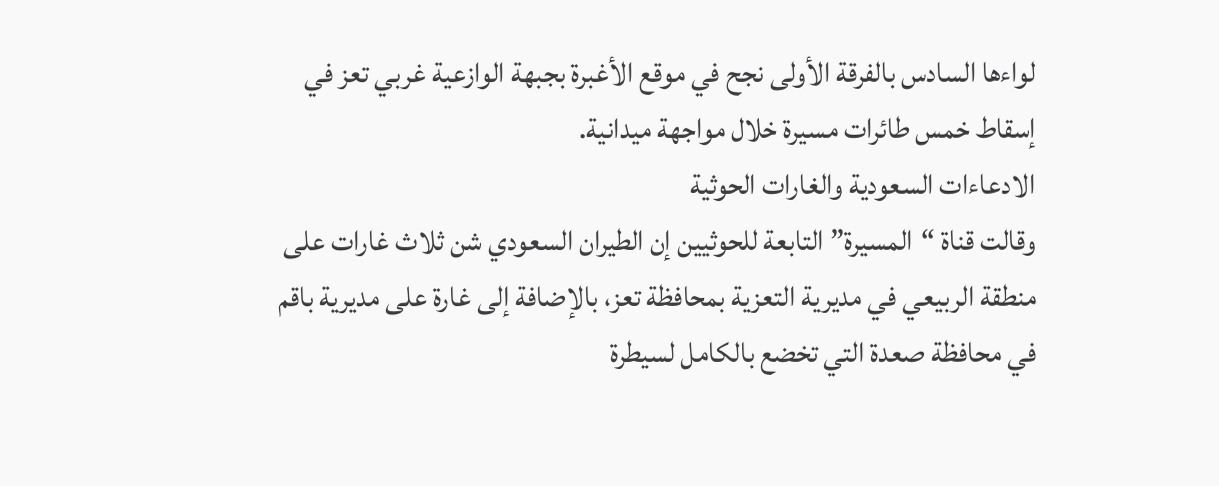لواءها السادس بالفرقة الأولى نجح في موقع الأغبرة بجبهة الوازعية غربي تعز في إسقاط خمس طائرات مسيرة خلال مواجهة ميدانية.
الادعاءات السعودية والغارات الحوثية
وقالت قناة “المسيرة” التابعة للحوثيين إن الطيران السعودي شن ثلاث غارات على منطقة الربيعي في مديرية التعزية بمحافظة تعز، بالإضافة إلى غارة على مديرية باقم في محافظة صعدة التي تخضع بالكامل لسيطرة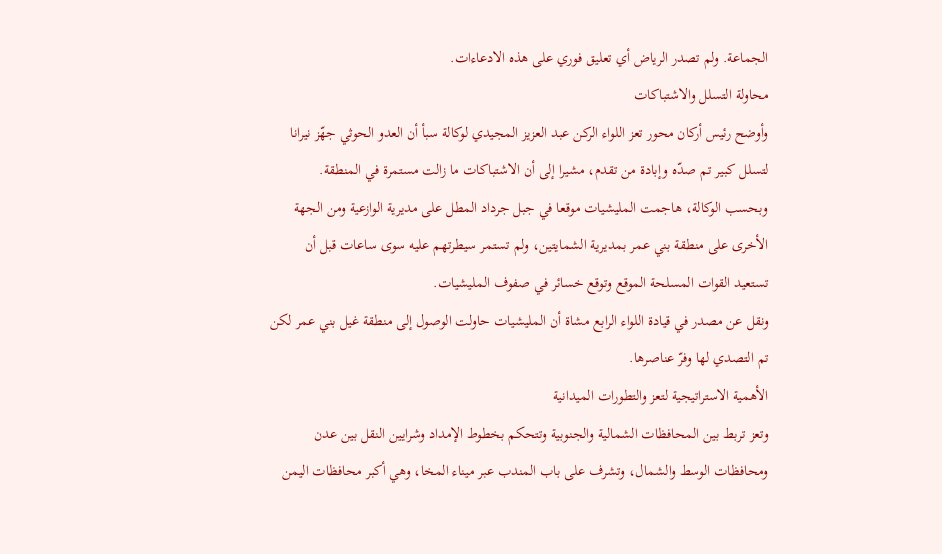الجماعة. ولم تصدر الرياض أي تعليق فوري على هذه الادعاءات.
محاولة التسلل والاشتباكات
وأوضح رئيس أركان محور تعز اللواء الركن عبد العزيز المجيدي لوكالة سبأ أن العدو الحوثي جهّز نيرانا لتسلل كبير تم صدّه وإبادة من تقدم، مشيرا إلى أن الاشتباكات ما زالت مستمرة في المنطقة.
وبحسب الوكالة، هاجمت المليشيات موقعا في جبل جرداد المطل على مديرية الوازعية ومن الجهة الأخرى على منطقة بني عمر بمديرية الشمايتين، ولم تستمر سيطرتهم عليه سوى ساعات قبل أن تستعيد القوات المسلحة الموقع وتوقع خسائر في صفوف المليشيات.
ونقل عن مصدر في قيادة اللواء الرابع مشاة أن المليشيات حاولت الوصول إلى منطقة غيل بني عمر لكن تم التصدي لها وفرّ عناصرها.
الأهمية الاستراتيجية لتعز والتطورات الميدانية
وتعز تربط بين المحافظات الشمالية والجنوبية وتتحكم بخطوط الإمداد وشرايين النقل بين عدن ومحافظات الوسط والشمال، وتشرف على باب المندب عبر ميناء المخا، وهي أكبر محافظات اليمن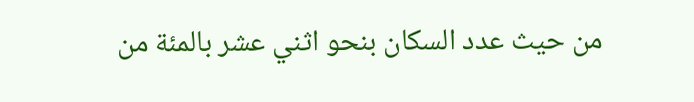من حيث عدد السكان بنحو اثني عشر بالمئة من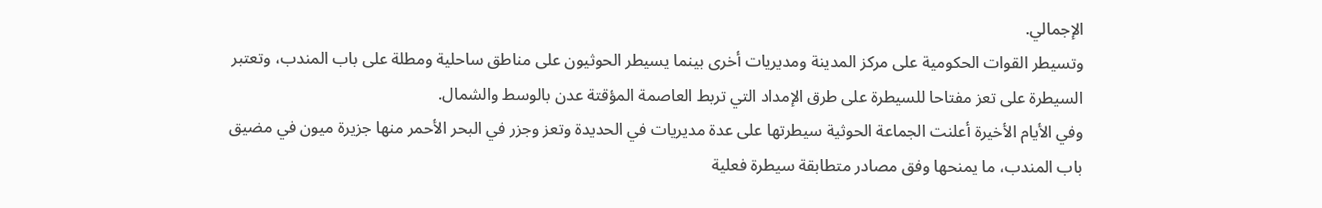الإجمالي.
وتسيطر القوات الحكومية على مركز المدينة ومديريات أخرى بينما يسيطر الحوثيون على مناطق ساحلية ومطلة على باب المندب، وتعتبر السيطرة على تعز مفتاحا للسيطرة على طرق الإمداد التي تربط العاصمة المؤقتة عدن بالوسط والشمال.
وفي الأيام الأخيرة أعلنت الجماعة الحوثية سيطرتها على عدة مديريات في الحديدة وتعز وجزر في البحر الأحمر منها جزيرة ميون في مضيق باب المندب، ما يمنحها وفق مصادر متطابقة سيطرة فعلية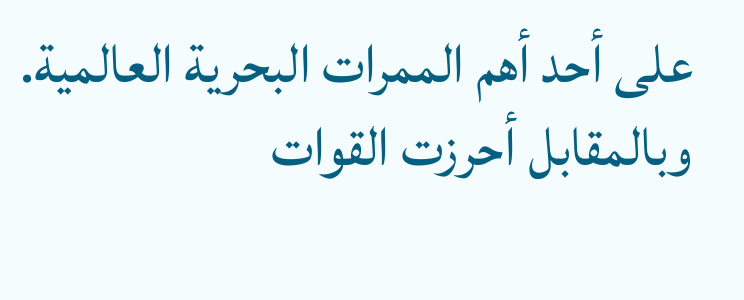على أحد أهم الممرات البحرية العالمية.
وبالمقابل أحرزت القوات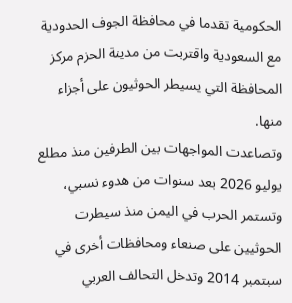الحكومية تقدما في محافظة الجوف الحدودية مع السعودية واقتربت من مدينة الحزم مركز المحافظة التي يسيطر الحوثيون على أجزاء منها.
وتصاعدت المواجهات بين الطرفين منذ مطلع يوليو 2026 بعد سنوات من هدوء نسبي، وتستمر الحرب في اليمن منذ سيطرت الحوثيين على صنعاء ومحافظات أخرى في سبتمبر 2014 وتدخل التحالف العربي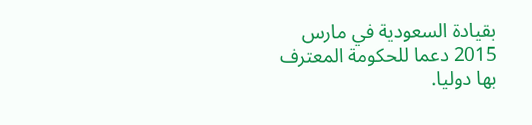بقيادة السعودية في مارس 2015 دعما للحكومة المعترف بها دوليا.